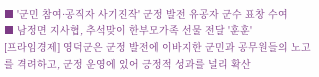■ '군민 참여·공직자 사기진작' 군정 발전 유공자 군수 표창 수여
■ 남정면 지사협, 추석맞이 한부모가족 선물 전달 '훈훈'
[프라임경제] 영덕군은 군정 발전에 이바지한 군민과 공무원들의 노고를 격려하고, 군정 운영에 있어 긍정적 성과를 널리 확산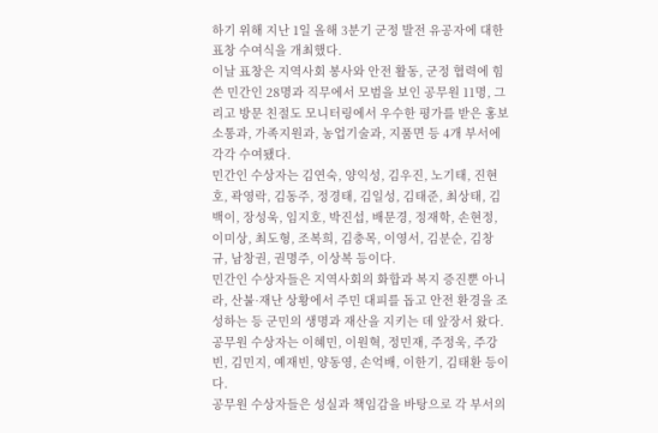하기 위해 지난 1일 올해 3분기 군정 발전 유공자에 대한 표창 수여식을 개최했다.
이날 표창은 지역사회 봉사와 안전 활동, 군정 협력에 힘쓴 민간인 28명과 직무에서 모범을 보인 공무원 11명, 그리고 방문 친절도 모니터링에서 우수한 평가를 받은 홍보소통과, 가족지원과, 농업기술과, 지품면 등 4개 부서에 각각 수여됐다.
민간인 수상자는 김연숙, 양익성, 김우진, 노기태, 진현호, 곽영락, 김동주, 정경태, 김일성, 김태준, 최상태, 김백이, 장성욱, 임지호, 박진섭, 배문경, 정재학, 손현정, 이미상, 최도형, 조복희, 김충목, 이영서, 김분순, 김창규, 남창권, 권명주, 이상복 등이다.
민간인 수상자들은 지역사회의 화합과 복지 증진뿐 아니라, 산불·재난 상황에서 주민 대피를 돕고 안전 환경을 조성하는 등 군민의 생명과 재산을 지키는 데 앞장서 왔다.
공무원 수상자는 이혜민, 이원혁, 정민재, 주정욱, 주강빈, 김민지, 예재빈, 양동영, 손억배, 이한기, 김태환 등이다.
공무원 수상자들은 성실과 책임감을 바탕으로 각 부서의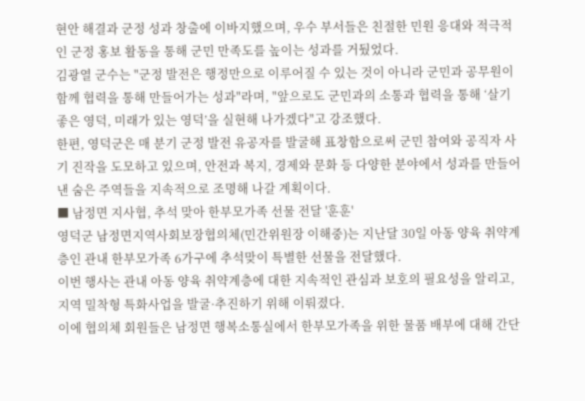현안 해결과 군정 성과 창출에 이바지했으며, 우수 부서들은 친절한 민원 응대와 적극적인 군정 홍보 활동을 통해 군민 만족도를 높이는 성과를 거뒀었다.
김광열 군수는 "군정 발전은 행정만으로 이루어질 수 있는 것이 아니라 군민과 공무원이 함께 협력을 통해 만들어가는 성과"라며, "앞으로도 군민과의 소통과 협력을 통해 ‘살기 좋은 영덕, 미래가 있는 영덕’을 실현해 나가겠다"고 강조했다.
한편, 영덕군은 매 분기 군정 발전 유공자를 발굴해 표창함으로써 군민 참여와 공직자 사기 진작을 도모하고 있으며, 안전과 복지, 경제와 문화 등 다양한 분야에서 성과를 만들어낸 숨은 주역들을 지속적으로 조명해 나갈 계획이다.
■ 남정면 지사협, 추석 맞아 한부모가족 선물 전달 '훈훈'
영덕군 남정면지역사회보장협의체(민간위원장 이해중)는 지난달 30일 아동 양육 취약계층인 관내 한부모가족 6가구에 추석맞이 특별한 선물을 전달했다.
이번 행사는 관내 아동 양육 취약계층에 대한 지속적인 관심과 보호의 필요성을 알리고, 지역 밀착형 특화사업을 발굴·추진하기 위해 이뤄졌다.
이에 협의체 회원들은 남정면 행복소통실에서 한부모가족을 위한 물품 배부에 대해 간단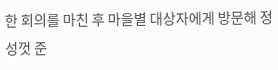한 회의를 마친 후 마을별 대상자에게 방문해 정성껏 준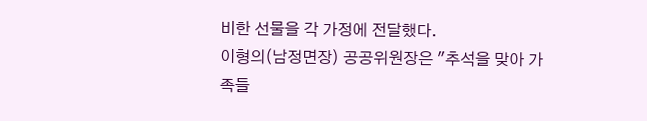비한 선물을 각 가정에 전달했다.
이형의(남정면장) 공공위원장은 "추석을 맞아 가족들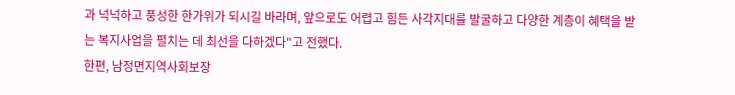과 넉넉하고 풍성한 한가위가 되시길 바라며, 앞으로도 어렵고 힘든 사각지대를 발굴하고 다양한 계층이 혜택을 받는 복지사업을 펼치는 데 최선을 다하겠다"고 전했다.
한편, 남정면지역사회보장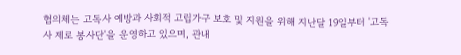협의체는 고독사 예방과 사회적 고립가구 보호 및 지원을 위해 지난달 19일부터 '고독사 제로 봉사단'을 운영하고 있으며, 관내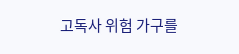고독사 위험 가구를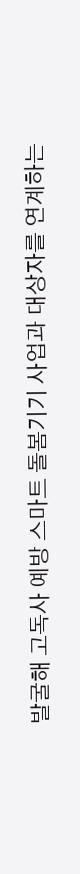발굴해 고독사 예방 스마트 돌봄기기 사업과 대상자를 연계하는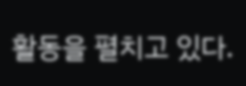활동을 펼치고 있다.